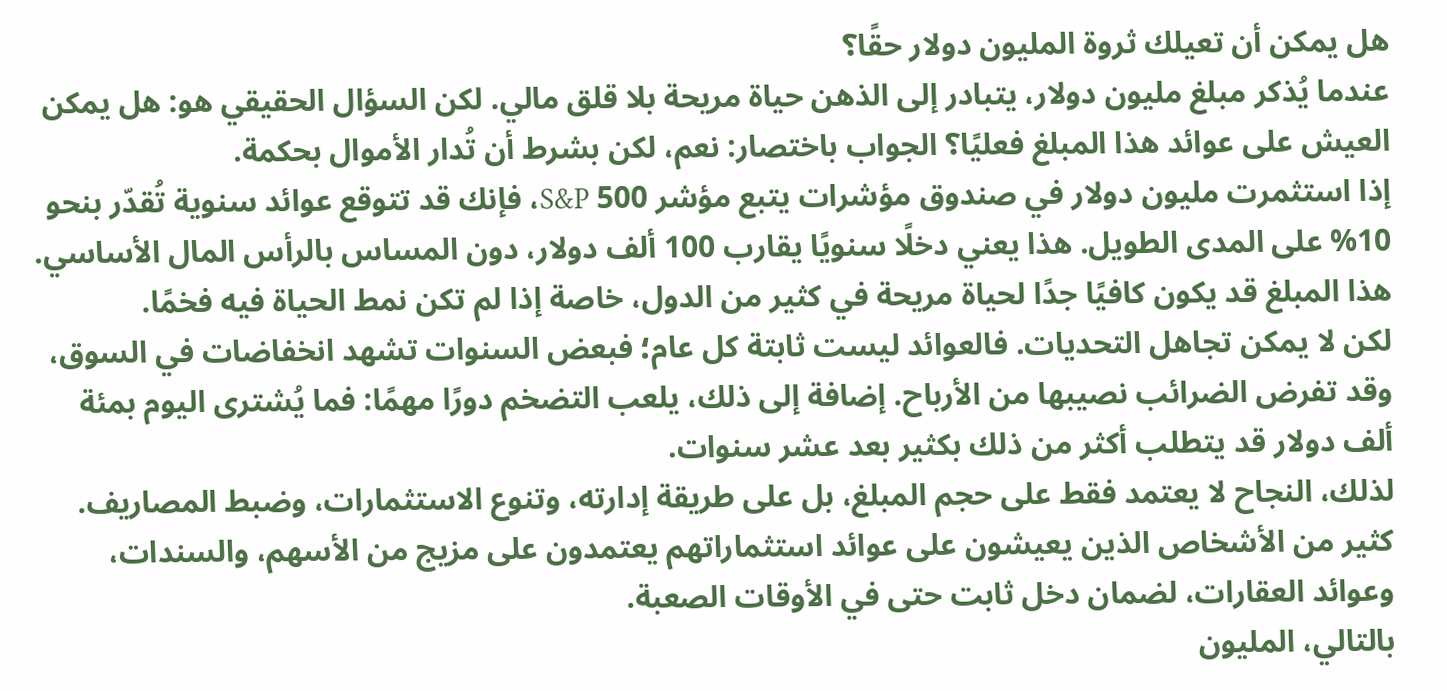هل يمكن أن تعيلك ثروة المليون دولار حقًا؟
عندما يُذكر مبلغ مليون دولار، يتبادر إلى الذهن حياة مريحة بلا قلق مالي. لكن السؤال الحقيقي هو: هل يمكن العيش على عوائد هذا المبلغ فعليًا؟ الجواب باختصار: نعم، لكن بشرط أن تُدار الأموال بحكمة.
إذا استثمرت مليون دولار في صندوق مؤشرات يتبع مؤشر S&P 500، فإنك قد تتوقع عوائد سنوية تُقدّر بنحو 10% على المدى الطويل. هذا يعني دخلًا سنويًا يقارب 100 ألف دولار، دون المساس بالرأس المال الأساسي. هذا المبلغ قد يكون كافيًا جدًا لحياة مريحة في كثير من الدول، خاصة إذا لم تكن نمط الحياة فيه فخمًا.
لكن لا يمكن تجاهل التحديات. فالعوائد ليست ثابتة كل عام؛ فبعض السنوات تشهد انخفاضات في السوق، وقد تفرض الضرائب نصيبها من الأرباح. إضافة إلى ذلك، يلعب التضخم دورًا مهمًا: فما يُشترى اليوم بمئة ألف دولار قد يتطلب أكثر من ذلك بكثير بعد عشر سنوات.
لذلك، النجاح لا يعتمد فقط على حجم المبلغ، بل على طريقة إدارته، وتنوع الاستثمارات، وضبط المصاريف. كثير من الأشخاص الذين يعيشون على عوائد استثماراتهم يعتمدون على مزيج من الأسهم، والسندات، وعوائد العقارات، لضمان دخل ثابت حتى في الأوقات الصعبة.
بالتالي، المليون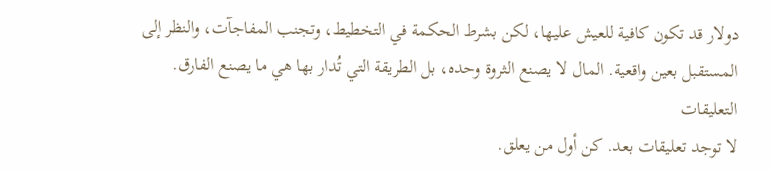دولار قد تكون كافية للعيش عليها، لكن بشرط الحكمة في التخطيط، وتجنب المفاجآت، والنظر إلى المستقبل بعين واقعية. المال لا يصنع الثروة وحده، بل الطريقة التي تُدار بها هي ما يصنع الفارق.
التعليقات
لا توجد تعليقات بعد. كن أول من يعلق.